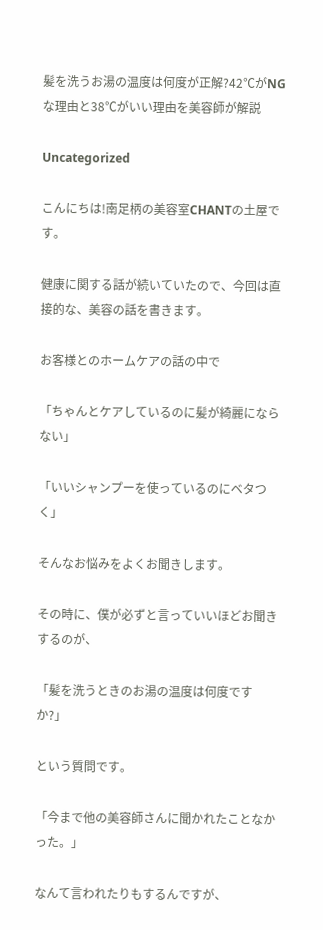髪を洗うお湯の温度は何度が正解?42℃がNGな理由と38℃がいい理由を美容師が解説

Uncategorized

こんにちは!南足柄の美容室CHANTの土屋です。

健康に関する話が続いていたので、今回は直接的な、美容の話を書きます。

お客様とのホームケアの話の中で

「ちゃんとケアしているのに髪が綺麗にならない」

「いいシャンプーを使っているのにベタつく」

そんなお悩みをよくお聞きします。

その時に、僕が必ずと言っていいほどお聞きするのが、

「髪を洗うときのお湯の温度は何度ですか?」

という質問です。

「今まで他の美容師さんに聞かれたことなかった。」

なんて言われたりもするんですが、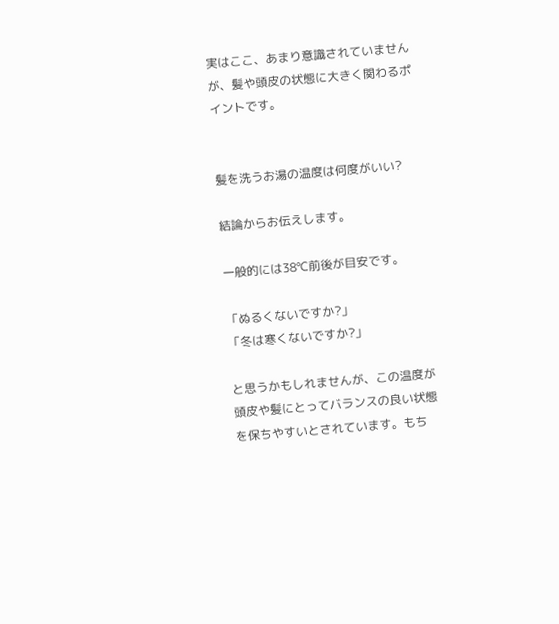実はここ、あまり意識されていませんが、髪や頭皮の状態に大きく関わるポイントです。


髪を洗うお湯の温度は何度がいい?

結論からお伝えします。

一般的には38℃前後が目安です。

「ぬるくないですか?」
「冬は寒くないですか?」

と思うかもしれませんが、この温度が頭皮や髪にとってバランスの良い状態を保ちやすいとされています。もち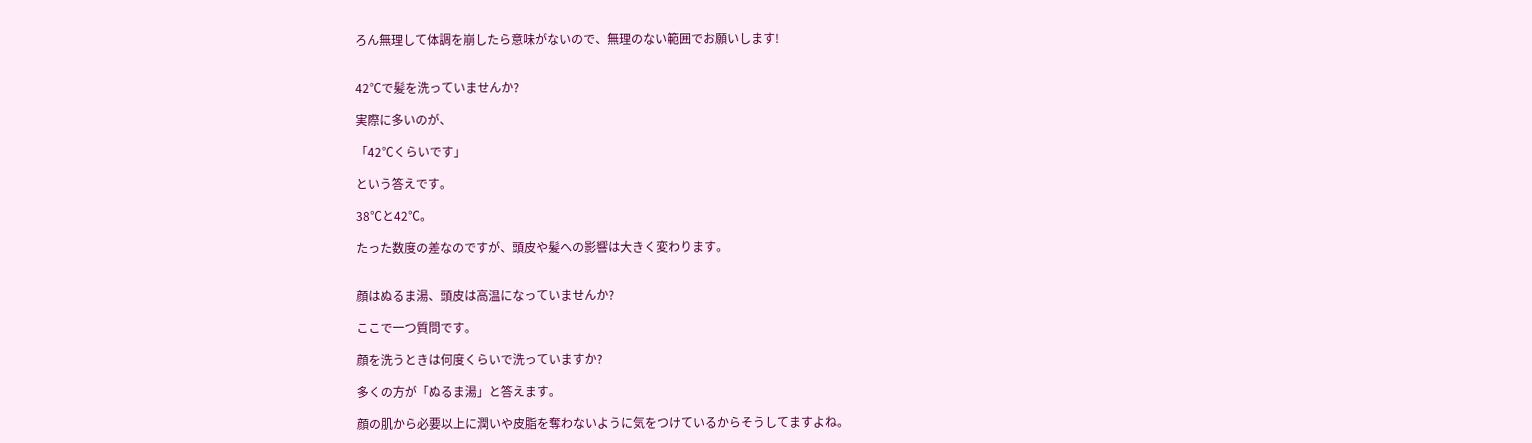ろん無理して体調を崩したら意味がないので、無理のない範囲でお願いします!


42℃で髪を洗っていませんか?

実際に多いのが、

「42℃くらいです」

という答えです。

38℃と42℃。

たった数度の差なのですが、頭皮や髪への影響は大きく変わります。


顔はぬるま湯、頭皮は高温になっていませんか?

ここで一つ質問です。

顔を洗うときは何度くらいで洗っていますか?

多くの方が「ぬるま湯」と答えます。

顔の肌から必要以上に潤いや皮脂を奪わないように気をつけているからそうしてますよね。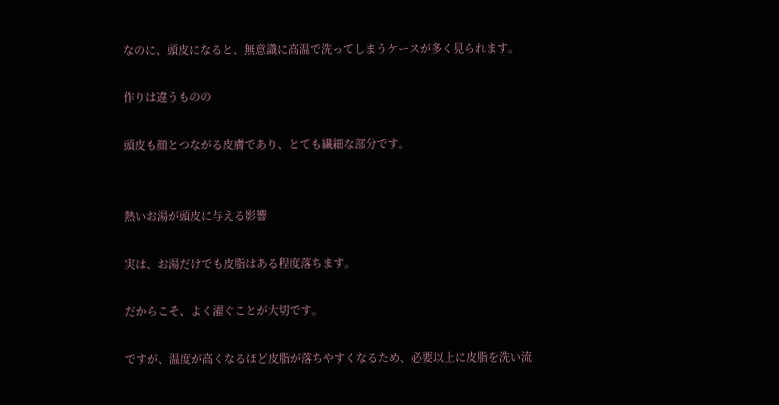なのに、頭皮になると、無意識に高温で洗ってしまうケースが多く見られます。

作りは違うものの

頭皮も顔とつながる皮膚であり、とても繊細な部分です。


熱いお湯が頭皮に与える影響

実は、お湯だけでも皮脂はある程度落ちます。

だからこそ、よく濯ぐことが大切です。

ですが、温度が高くなるほど皮脂が落ちやすくなるため、必要以上に皮脂を洗い流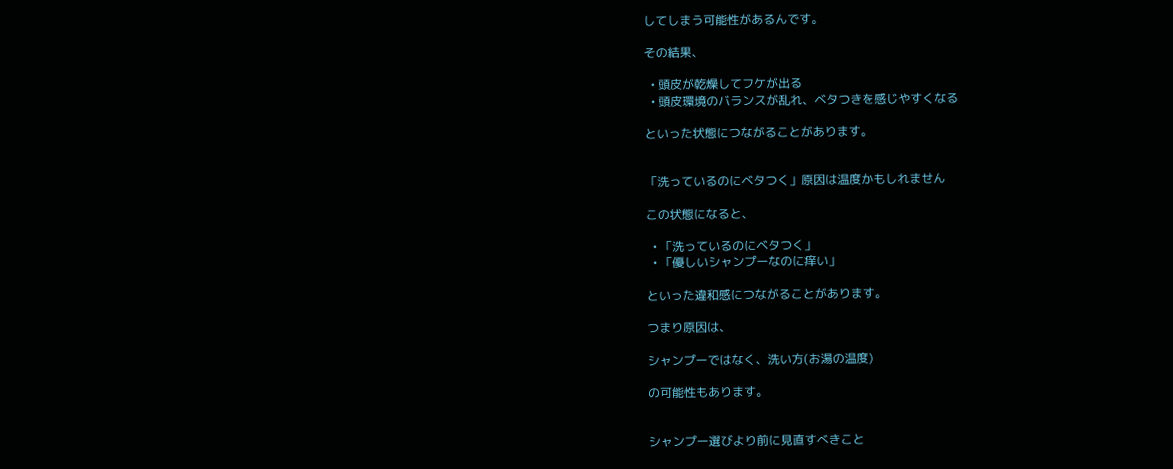してしまう可能性があるんです。

その結果、

  • 頭皮が乾燥してフケが出る
  • 頭皮環境のバランスが乱れ、ベタつきを感じやすくなる

といった状態につながることがあります。


「洗っているのにベタつく」原因は温度かもしれません

この状態になると、

  • 「洗っているのにベタつく」
  • 「優しいシャンプーなのに痒い」

といった違和感につながることがあります。

つまり原因は、

シャンプーではなく、洗い方(お湯の温度)

の可能性もあります。


シャンプー選びより前に見直すべきこと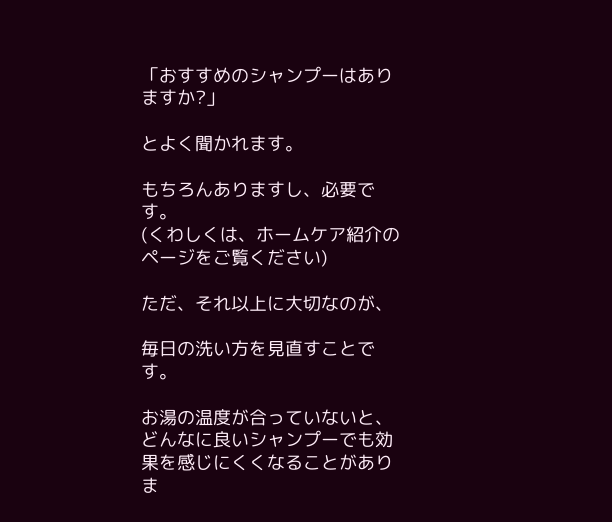「おすすめのシャンプーはありますか?」

とよく聞かれます。

もちろんありますし、必要です。
(くわしくは、ホームケア紹介のページをご覧ください)

ただ、それ以上に大切なのが、

毎日の洗い方を見直すことです。

お湯の温度が合っていないと、どんなに良いシャンプーでも効果を感じにくくなることがありま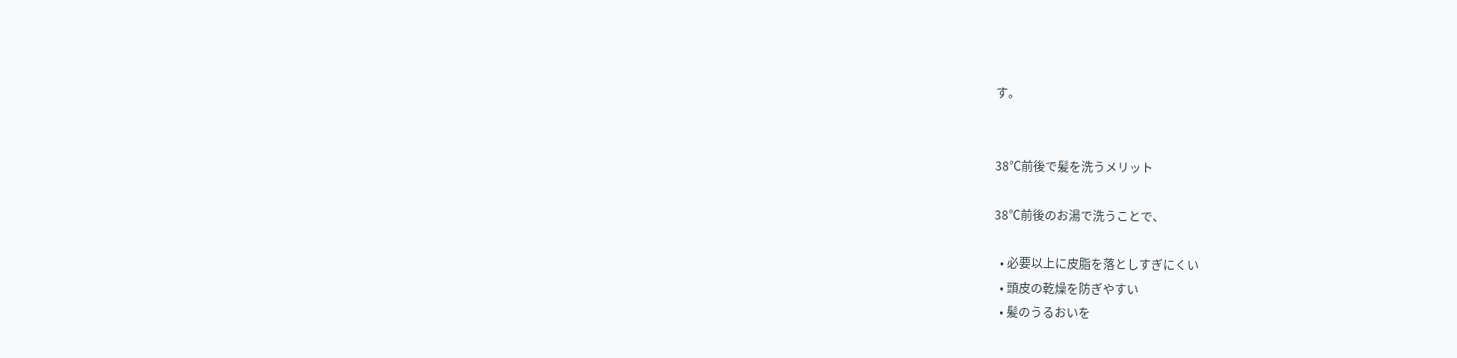す。


38℃前後で髪を洗うメリット

38℃前後のお湯で洗うことで、

  • 必要以上に皮脂を落としすぎにくい
  • 頭皮の乾燥を防ぎやすい
  • 髪のうるおいを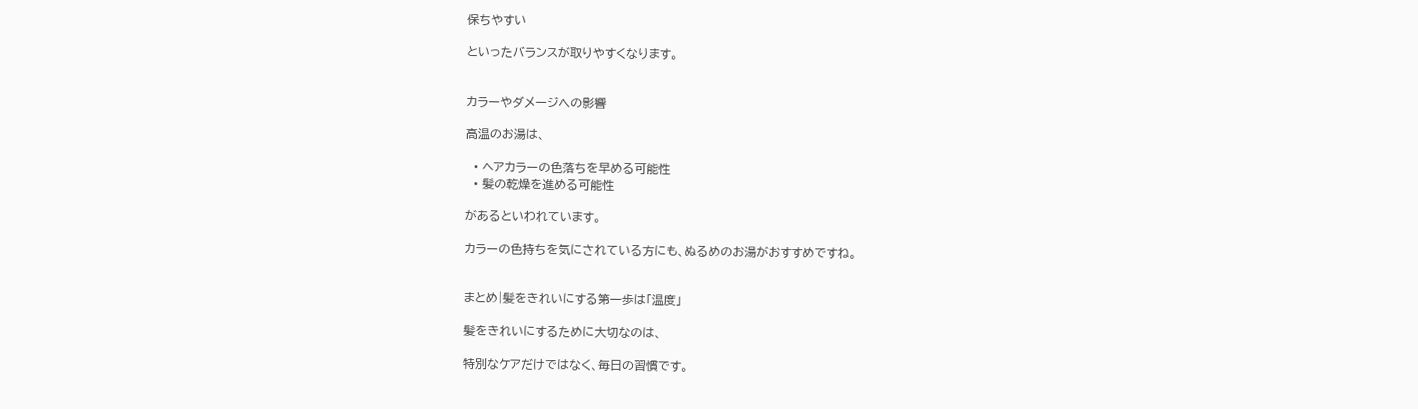保ちやすい

といったバランスが取りやすくなります。


カラーやダメージへの影響

高温のお湯は、

  • ヘアカラーの色落ちを早める可能性
  • 髪の乾燥を進める可能性

があるといわれています。

カラーの色持ちを気にされている方にも、ぬるめのお湯がおすすめですね。


まとめ|髪をきれいにする第一歩は「温度」

髪をきれいにするために大切なのは、

特別なケアだけではなく、毎日の習慣です。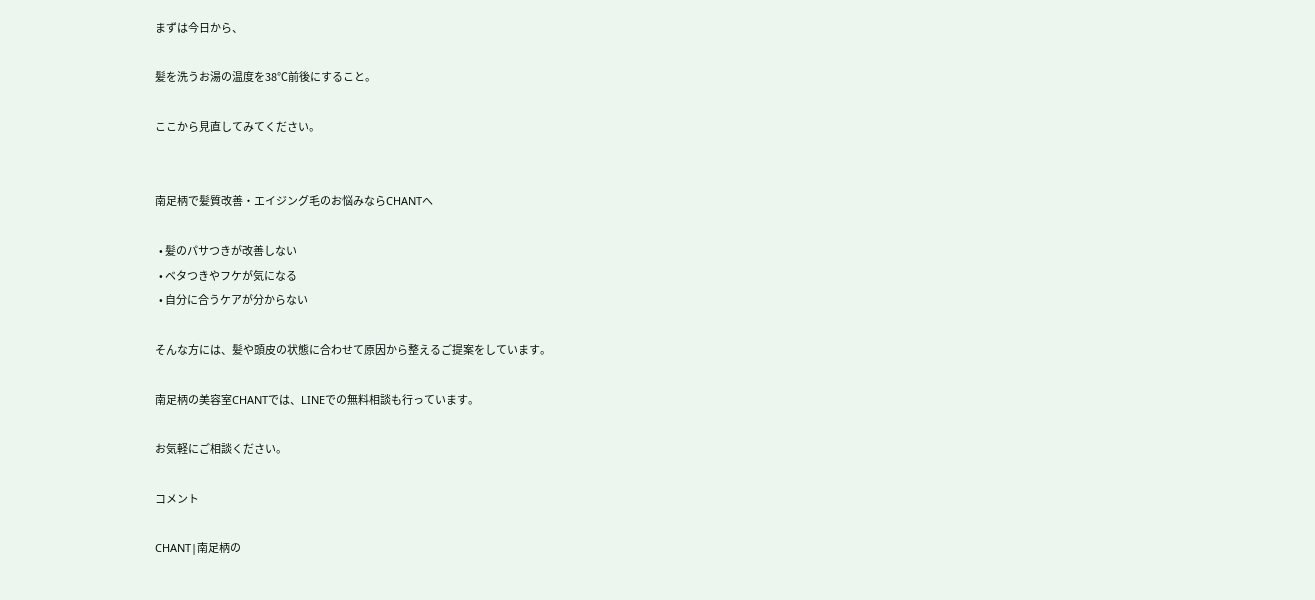まずは今日から、

髪を洗うお湯の温度を38℃前後にすること。

ここから見直してみてください。


南足柄で髪質改善・エイジング毛のお悩みならCHANTへ

  • 髪のパサつきが改善しない
  • ベタつきやフケが気になる
  • 自分に合うケアが分からない

そんな方には、髪や頭皮の状態に合わせて原因から整えるご提案をしています。

南足柄の美容室CHANTでは、LINEでの無料相談も行っています。

お気軽にご相談ください。

コメント

CHANT|南足柄の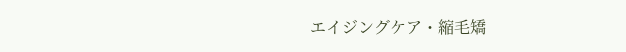エイジングケア・縮毛矯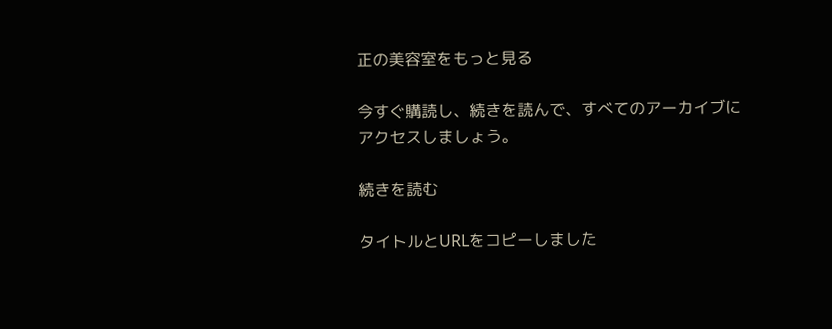正の美容室をもっと見る

今すぐ購読し、続きを読んで、すべてのアーカイブにアクセスしましょう。

続きを読む

タイトルとURLをコピーしました